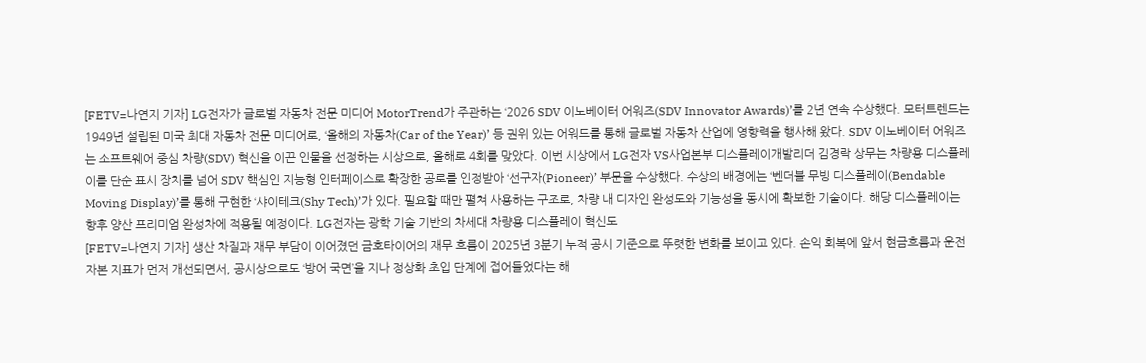[FETV=나연지 기자] LG전자가 글로벌 자동차 전문 미디어 MotorTrend가 주관하는 ‘2026 SDV 이노베이터 어워즈(SDV Innovator Awards)’를 2년 연속 수상했다. 모터트렌드는 1949년 설립된 미국 최대 자동차 전문 미디어로, ‘올해의 자동차(Car of the Year)’ 등 권위 있는 어워드를 통해 글로벌 자동차 산업에 영향력을 행사해 왔다. SDV 이노베이터 어워즈는 소프트웨어 중심 차량(SDV) 혁신을 이끈 인물을 선정하는 시상으로, 올해로 4회를 맞았다. 이번 시상에서 LG전자 VS사업본부 디스플레이개발리더 김경락 상무는 차량용 디스플레이를 단순 표시 장치를 넘어 SDV 핵심인 지능형 인터페이스로 확장한 공로를 인정받아 ‘선구자(Pioneer)’ 부문을 수상했다. 수상의 배경에는 ‘벤더블 무빙 디스플레이(Bendable Moving Display)’를 통해 구현한 ‘샤이테크(Shy Tech)’가 있다. 필요할 때만 펼쳐 사용하는 구조로, 차량 내 디자인 완성도와 기능성을 동시에 확보한 기술이다. 해당 디스플레이는 향후 양산 프리미엄 완성차에 적용될 예정이다. LG전자는 광학 기술 기반의 차세대 차량용 디스플레이 혁신도
[FETV=나연지 기자] 생산 차질과 재무 부담이 이어졌던 금호타이어의 재무 흐름이 2025년 3분기 누적 공시 기준으로 뚜렷한 변화를 보이고 있다. 손익 회복에 앞서 현금흐름과 운전자본 지표가 먼저 개선되면서, 공시상으로도 ‘방어 국면’을 지나 정상화 초입 단계에 접어들었다는 해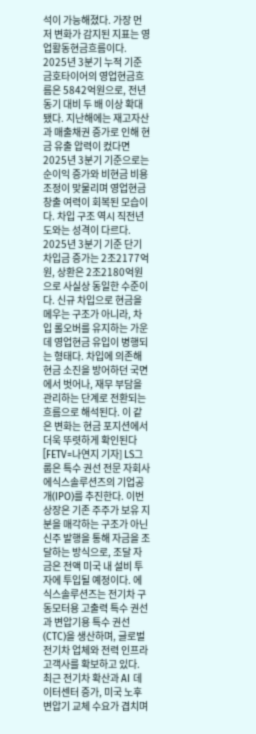석이 가능해졌다. 가장 먼저 변화가 감지된 지표는 영업활동현금흐름이다. 2025년 3분기 누적 기준 금호타이어의 영업현금흐름은 5842억원으로, 전년 동기 대비 두 배 이상 확대됐다. 지난해에는 재고자산과 매출채권 증가로 인해 현금 유출 압력이 컸다면 2025년 3분기 기준으로는 순이익 증가와 비현금 비용 조정이 맞물리며 영업현금 창출 여력이 회복된 모습이다. 차입 구조 역시 직전년도와는 성격이 다르다. 2025년 3분기 기준 단기차입금 증가는 2조2177억원, 상환은 2조2180억원으로 사실상 동일한 수준이다. 신규 차입으로 현금을 메우는 구조가 아니라, 차입 롤오버를 유지하는 가운데 영업현금 유입이 병행되는 형태다. 차입에 의존해 현금 소진을 방어하던 국면에서 벗어나, 재무 부담을 관리하는 단계로 전환되는 흐름으로 해석된다. 이 같은 변화는 현금 포지션에서 더욱 뚜렷하게 확인된다
[FETV=나연지 기자] LS그룹은 특수 권선 전문 자회사 에식스솔루션즈의 기업공개(IPO)를 추진한다. 이번 상장은 기존 주주가 보유 지분을 매각하는 구조가 아닌 신주 발행을 통해 자금을 조달하는 방식으로, 조달 자금은 전액 미국 내 설비 투자에 투입될 예정이다. 에식스솔루션즈는 전기차 구동모터용 고출력 특수 권선과 변압기용 특수 권선(CTC)을 생산하며, 글로벌 전기차 업체와 전력 인프라 고객사를 확보하고 있다. 최근 전기차 확산과 AI 데이터센터 증가, 미국 노후 변압기 교체 수요가 겹치며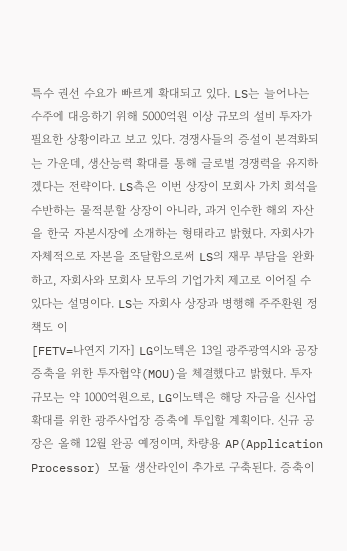특수 권선 수요가 빠르게 확대되고 있다. LS는 늘어나는 수주에 대응하기 위해 5000억원 이상 규모의 설비 투자가 필요한 상황이라고 보고 있다. 경쟁사들의 증설이 본격화되는 가운데, 생산능력 확대를 통해 글로벌 경쟁력을 유지하겠다는 전략이다. LS측은 이번 상장이 모회사 가치 희석을 수반하는 물적분할 상장이 아니라, 과거 인수한 해외 자산을 한국 자본시장에 소개하는 형태라고 밝혔다. 자회사가 자체적으로 자본을 조달함으로써 LS의 재무 부담을 완화하고, 자회사와 모회사 모두의 기업가치 제고로 이어질 수 있다는 설명이다. LS는 자회사 상장과 병행해 주주환원 정책도 이
[FETV=나연지 기자] LG이노텍은 13일 광주광역시와 공장 증축을 위한 투자협약(MOU)을 체결했다고 밝혔다. 투자 규모는 약 1000억원으로, LG이노텍은 해당 자금을 신사업 확대를 위한 광주사업장 증축에 투입할 계획이다. 신규 공장은 올해 12월 완공 예정이며, 차량용 AP(Application Processor) 모듈 생산라인이 추가로 구축된다. 증축이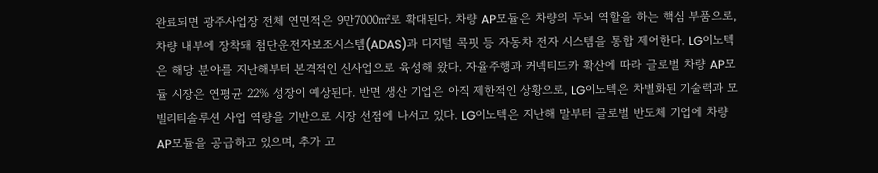완료되면 광주사업장 전체 연면적은 9만7000㎡로 확대된다. 차량 AP모듈은 차량의 두뇌 역할을 하는 핵심 부품으로, 차량 내부에 장착돼 첨단운전자보조시스템(ADAS)과 디지털 콕핏 등 자동차 전자 시스템을 통합 제어한다. LG이노텍은 해당 분야를 지난해부터 본격적인 신사업으로 육성해 왔다. 자율주행과 커넥티드카 확산에 따라 글로벌 차량 AP모듈 시장은 연평균 22% 성장이 예상된다. 반면 생산 기업은 아직 제한적인 상황으로, LG이노텍은 차별화된 기술력과 모빌리티솔루션 사업 역량을 기반으로 시장 선점에 나서고 있다. LG이노텍은 지난해 말부터 글로벌 반도체 기업에 차량 AP모듈을 공급하고 있으며, 추가 고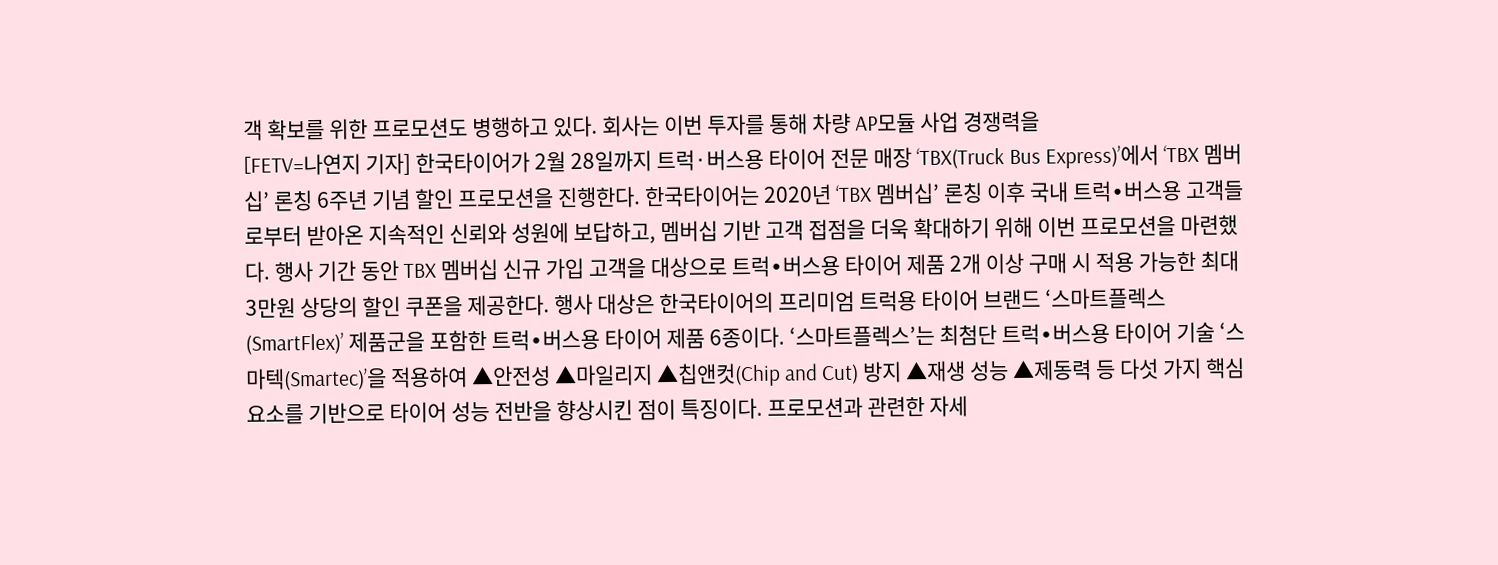객 확보를 위한 프로모션도 병행하고 있다. 회사는 이번 투자를 통해 차량 AP모듈 사업 경쟁력을
[FETV=나연지 기자] 한국타이어가 2월 28일까지 트럭·버스용 타이어 전문 매장 ‘TBX(Truck Bus Express)’에서 ‘TBX 멤버십’ 론칭 6주년 기념 할인 프로모션을 진행한다. 한국타이어는 2020년 ‘TBX 멤버십’ 론칭 이후 국내 트럭∙버스용 고객들로부터 받아온 지속적인 신뢰와 성원에 보답하고, 멤버십 기반 고객 접점을 더욱 확대하기 위해 이번 프로모션을 마련했다. 행사 기간 동안 TBX 멤버십 신규 가입 고객을 대상으로 트럭∙버스용 타이어 제품 2개 이상 구매 시 적용 가능한 최대 3만원 상당의 할인 쿠폰을 제공한다. 행사 대상은 한국타이어의 프리미엄 트럭용 타이어 브랜드 ‘스마트플렉스(SmartFlex)’ 제품군을 포함한 트럭∙버스용 타이어 제품 6종이다. ‘스마트플렉스’는 최첨단 트럭∙버스용 타이어 기술 ‘스마텍(Smartec)’을 적용하여 ▲안전성 ▲마일리지 ▲칩앤컷(Chip and Cut) 방지 ▲재생 성능 ▲제동력 등 다섯 가지 핵심 요소를 기반으로 타이어 성능 전반을 향상시킨 점이 특징이다. 프로모션과 관련한 자세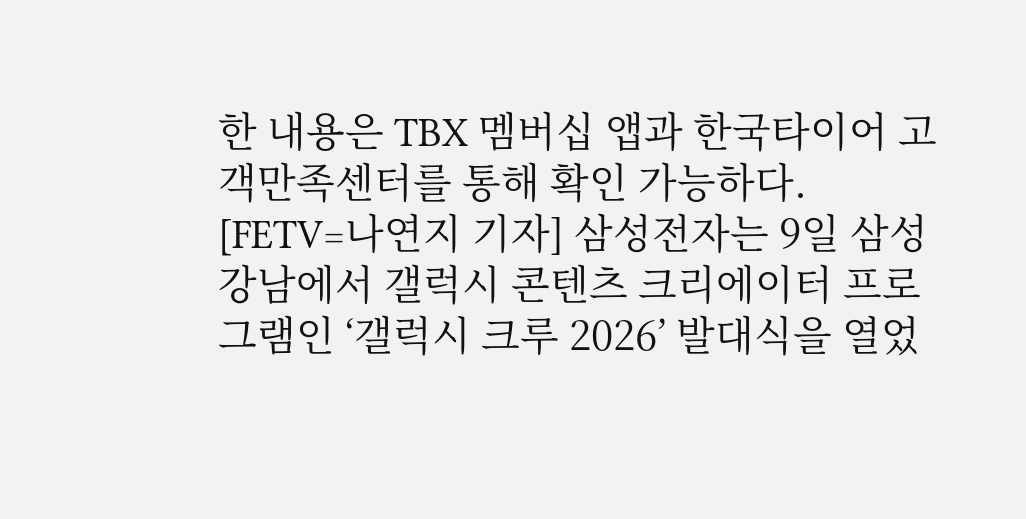한 내용은 TBX 멤버십 앱과 한국타이어 고객만족센터를 통해 확인 가능하다.
[FETV=나연지 기자] 삼성전자는 9일 삼성 강남에서 갤럭시 콘텐츠 크리에이터 프로그램인 ‘갤럭시 크루 2026’ 발대식을 열었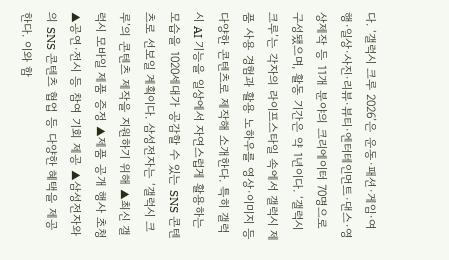다. ‘갤럭시 크루 2026’은 운동·패션·게임·여행·일상·사진·리뷰·뷰티·엔터테인먼트·댄스·영상제작 등 11개 분야의 크리에이터 70명으로 구성됐으며, 활동 기간은 약 1년이다. ‘갤럭시 크루’는 각자의 라이프스타일 속에서 갤럭시 제품 사용 경험과 활용 노하우를 영상·이미지 등 다양한 콘텐츠로 제작해 소개한다. 특히 갤럭시 AI 기능을 일상에서 자연스럽게 활용하는 모습을 1020세대가 공감할 수 있는 SNS 콘텐츠로 선보일 계획이다. 삼성전자는 ‘갤럭시 크루’의 콘텐츠 제작을 지원하기 위해 ▲최신 갤럭시 모바일 제품 증정 ▲제품 공개 행사 초청 ▲공연·전시 등 참여 기회 제공 ▲삼성전자와의 SNS 콘텐츠 협업 등 다양한 혜택을 제공한다. 이와 함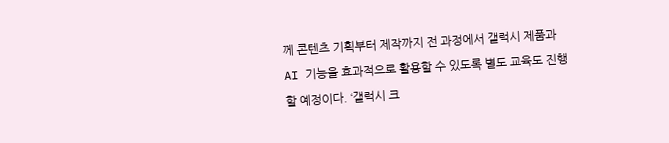께 콘텐츠 기획부터 제작까지 전 과정에서 갤럭시 제품과 AI 기능을 효과적으로 활용할 수 있도록 별도 교육도 진행할 예정이다. ‘갤럭시 크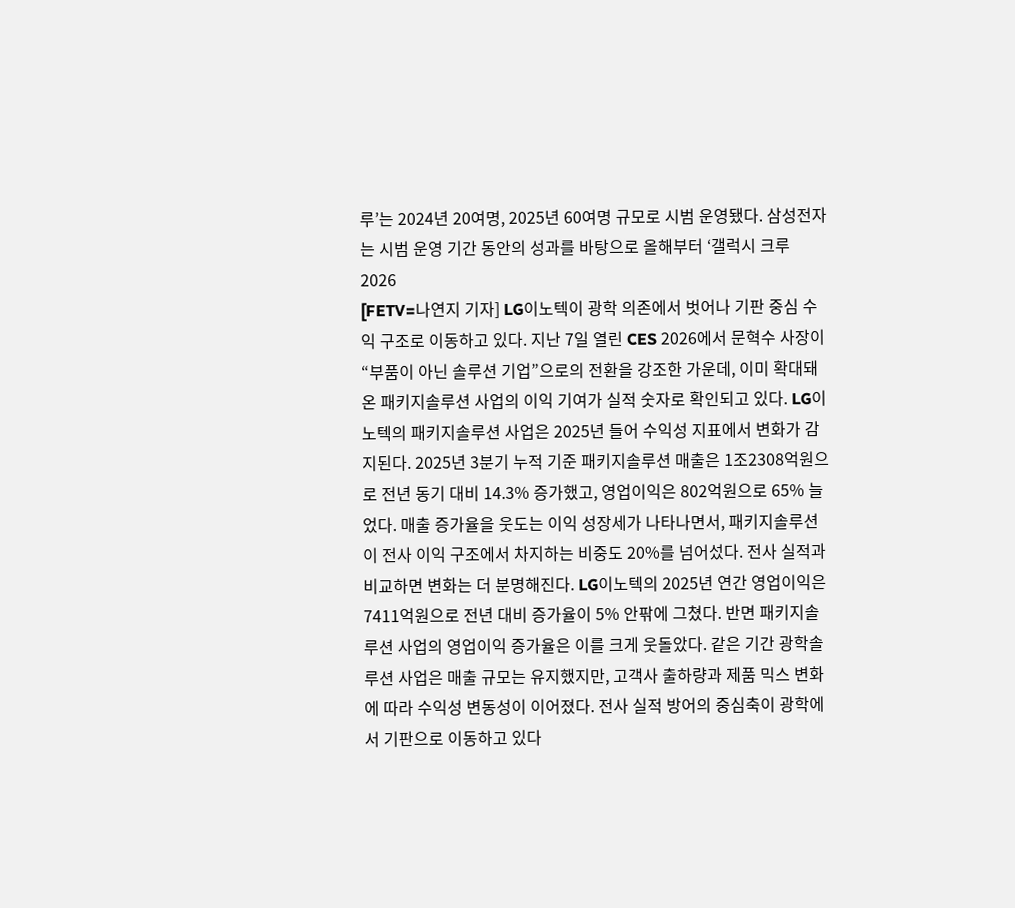루’는 2024년 20여명, 2025년 60여명 규모로 시범 운영됐다. 삼성전자는 시범 운영 기간 동안의 성과를 바탕으로 올해부터 ‘갤럭시 크루 2026
[FETV=나연지 기자] LG이노텍이 광학 의존에서 벗어나 기판 중심 수익 구조로 이동하고 있다. 지난 7일 열린 CES 2026에서 문혁수 사장이 “부품이 아닌 솔루션 기업”으로의 전환을 강조한 가운데, 이미 확대돼 온 패키지솔루션 사업의 이익 기여가 실적 숫자로 확인되고 있다. LG이노텍의 패키지솔루션 사업은 2025년 들어 수익성 지표에서 변화가 감지된다. 2025년 3분기 누적 기준 패키지솔루션 매출은 1조2308억원으로 전년 동기 대비 14.3% 증가했고, 영업이익은 802억원으로 65% 늘었다. 매출 증가율을 웃도는 이익 성장세가 나타나면서, 패키지솔루션이 전사 이익 구조에서 차지하는 비중도 20%를 넘어섰다. 전사 실적과 비교하면 변화는 더 분명해진다. LG이노텍의 2025년 연간 영업이익은 7411억원으로 전년 대비 증가율이 5% 안팎에 그쳤다. 반면 패키지솔루션 사업의 영업이익 증가율은 이를 크게 웃돌았다. 같은 기간 광학솔루션 사업은 매출 규모는 유지했지만, 고객사 출하량과 제품 믹스 변화에 따라 수익성 변동성이 이어졌다. 전사 실적 방어의 중심축이 광학에서 기판으로 이동하고 있다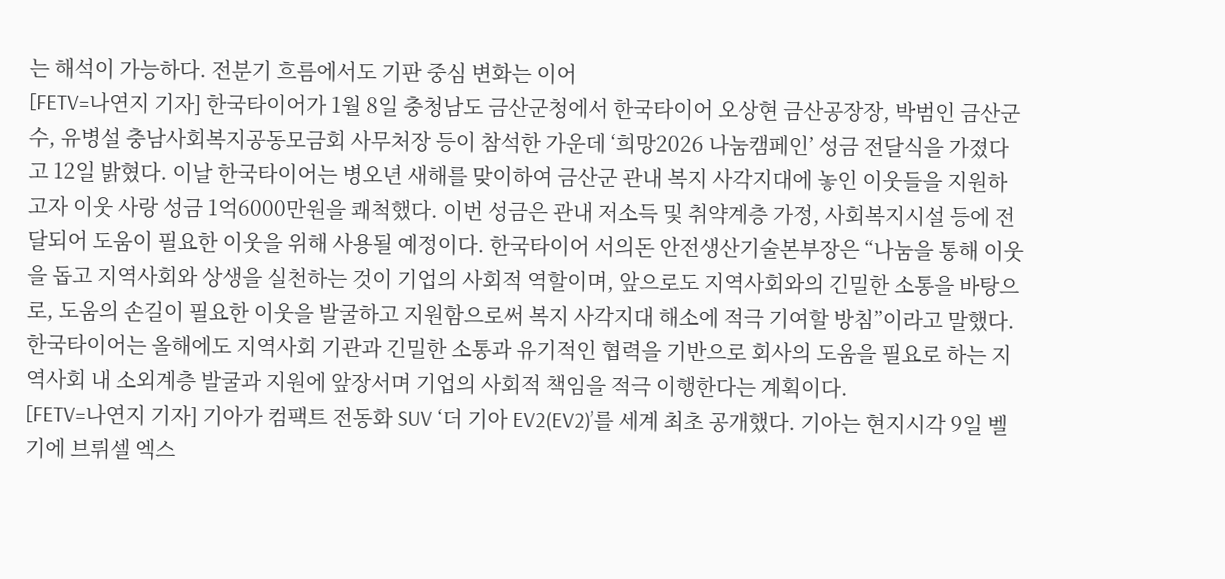는 해석이 가능하다. 전분기 흐름에서도 기판 중심 변화는 이어
[FETV=나연지 기자] 한국타이어가 1월 8일 충청남도 금산군청에서 한국타이어 오상현 금산공장장, 박범인 금산군수, 유병설 충남사회복지공동모금회 사무처장 등이 참석한 가운데 ‘희망2026 나눔캠페인’ 성금 전달식을 가졌다고 12일 밝혔다. 이날 한국타이어는 병오년 새해를 맞이하여 금산군 관내 복지 사각지대에 놓인 이웃들을 지원하고자 이웃 사랑 성금 1억6000만원을 쾌척했다. 이번 성금은 관내 저소득 및 취약계층 가정, 사회복지시설 등에 전달되어 도움이 필요한 이웃을 위해 사용될 예정이다. 한국타이어 서의돈 안전생산기술본부장은 “나눔을 통해 이웃을 돕고 지역사회와 상생을 실천하는 것이 기업의 사회적 역할이며, 앞으로도 지역사회와의 긴밀한 소통을 바탕으로, 도움의 손길이 필요한 이웃을 발굴하고 지원함으로써 복지 사각지대 해소에 적극 기여할 방침”이라고 말했다. 한국타이어는 올해에도 지역사회 기관과 긴밀한 소통과 유기적인 협력을 기반으로 회사의 도움을 필요로 하는 지역사회 내 소외계층 발굴과 지원에 앞장서며 기업의 사회적 책임을 적극 이행한다는 계획이다.
[FETV=나연지 기자] 기아가 컴팩트 전동화 SUV ‘더 기아 EV2(EV2)’를 세계 최초 공개했다. 기아는 현지시각 9일 벨기에 브뤼셀 엑스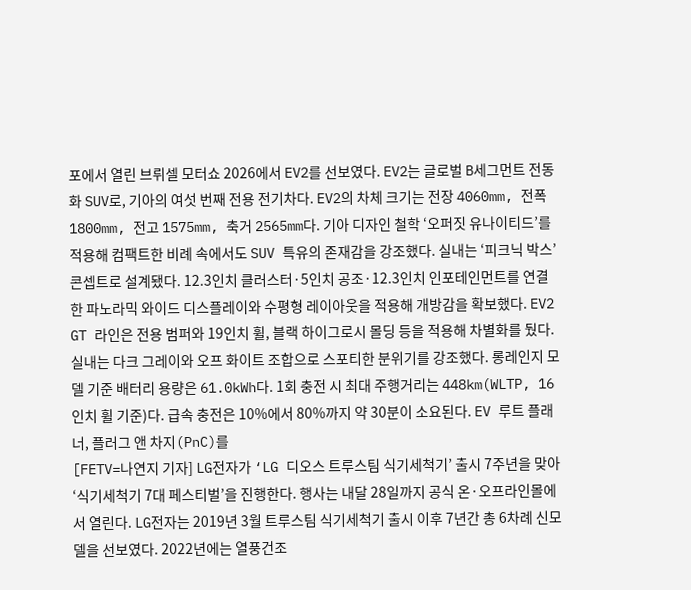포에서 열린 브뤼셀 모터쇼 2026에서 EV2를 선보였다. EV2는 글로벌 B세그먼트 전동화 SUV로, 기아의 여섯 번째 전용 전기차다. EV2의 차체 크기는 전장 4060mm, 전폭 1800mm, 전고 1575mm, 축거 2565mm다. 기아 디자인 철학 ‘오퍼짓 유나이티드’를 적용해 컴팩트한 비례 속에서도 SUV 특유의 존재감을 강조했다. 실내는 ‘피크닉 박스’ 콘셉트로 설계됐다. 12.3인치 클러스터·5인치 공조·12.3인치 인포테인먼트를 연결한 파노라믹 와이드 디스플레이와 수평형 레이아웃을 적용해 개방감을 확보했다. EV2 GT 라인은 전용 범퍼와 19인치 휠, 블랙 하이그로시 몰딩 등을 적용해 차별화를 뒀다. 실내는 다크 그레이와 오프 화이트 조합으로 스포티한 분위기를 강조했다. 롱레인지 모델 기준 배터리 용량은 61.0kWh다. 1회 충전 시 최대 주행거리는 448km(WLTP, 16인치 휠 기준)다. 급속 충전은 10%에서 80%까지 약 30분이 소요된다. EV 루트 플래너, 플러그 앤 차지(PnC)를
[FETV=나연지 기자] LG전자가 ‘LG 디오스 트루스팀 식기세척기’ 출시 7주년을 맞아 ‘식기세척기 7대 페스티벌’을 진행한다. 행사는 내달 28일까지 공식 온·오프라인몰에서 열린다. LG전자는 2019년 3월 트루스팀 식기세척기 출시 이후 7년간 총 6차례 신모델을 선보였다. 2022년에는 열풍건조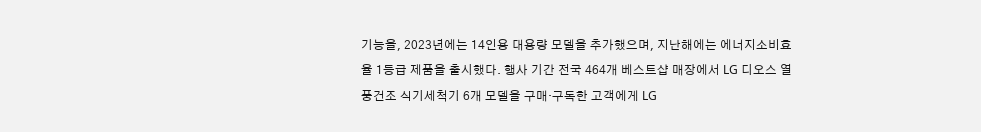기능을, 2023년에는 14인용 대용량 모델을 추가했으며, 지난해에는 에너지소비효율 1등급 제품을 출시했다. 행사 기간 전국 464개 베스트샵 매장에서 LG 디오스 열풍건조 식기세척기 6개 모델을 구매·구독한 고객에게 LG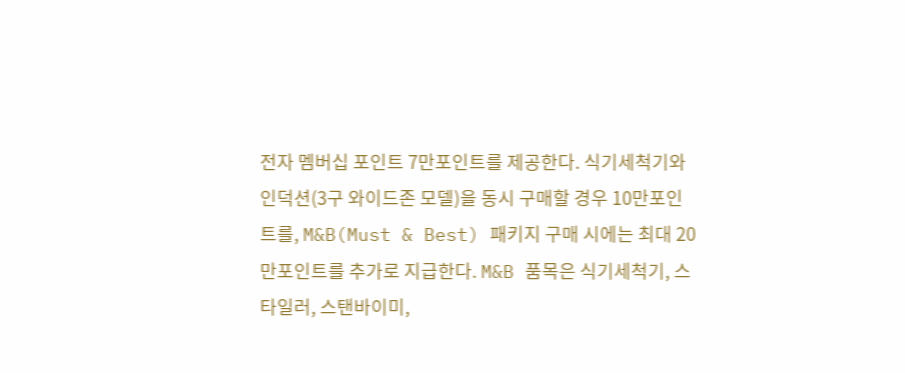전자 멤버십 포인트 7만포인트를 제공한다. 식기세척기와 인덕션(3구 와이드존 모델)을 동시 구매할 경우 10만포인트를, M&B(Must & Best) 패키지 구매 시에는 최대 20만포인트를 추가로 지급한다. M&B 품목은 식기세척기, 스타일러, 스탠바이미,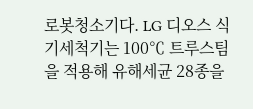로봇청소기다. LG 디오스 식기세척기는 100℃ 트루스팀을 적용해 유해세균 28종을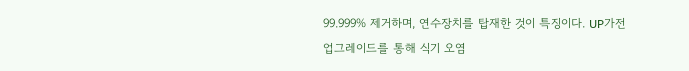99.999% 제거하며, 연수장치를 탑재한 것이 특징이다. UP가전 업그레이드를 통해 식기 오염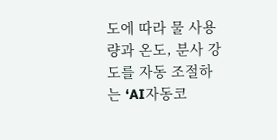도에 따라 물 사용량과 온도, 분사 강도를 자동 조절하는 ‘AI자동코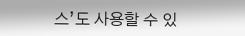스’도 사용할 수 있